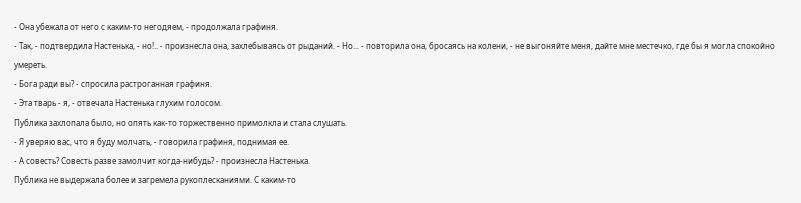- Она убежала от него с каким-то негодяем, - продолжала графиня.
- Так, - подтвердила Настенька, - но!.. - произнесла она, захлебываясь от рыданий. - Но... - повторила она, бросаясь на колени, - не выгоняйте меня, дайте мне местечко, где бы я могла спокойно умереть.
- Бога ради вы? - спросила растроганная графиня.
- Эта тварь - я, - отвечала Настенька глухим голосом.
Публика захлопала было, но опять как-то торжественно примолкла и стала слушать.
- Я уверяю вас, что я буду молчать, - говорила графиня, поднимая ее.
- А совесть? Совесть разве замолчит когда-нибудь? - произнесла Настенька.
Публика не выдержала более и загремела рукоплесканиями. С каким-то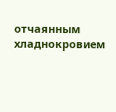отчаянным хладнокровием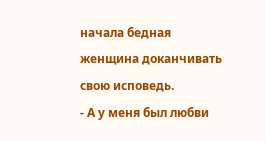начала бедная женщина доканчивать свою исповедь.
- А у меня был любви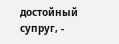достойный супруг, -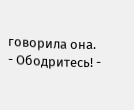говорила она.
- Ободритесь! -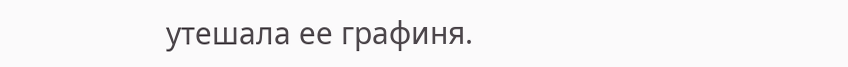утешала ее графиня.